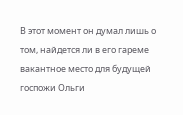В этот момент он думал лишь о том, найдется ли в его гареме вакантное место для будущей госпожи Ольги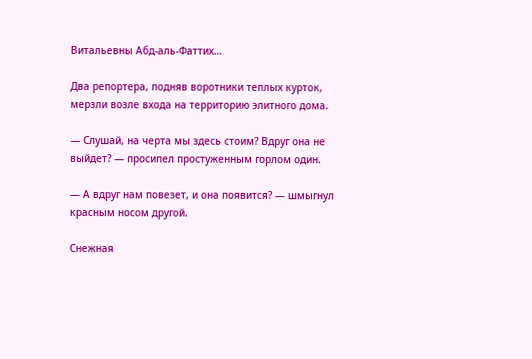Витальевны Абд-аль-Фаттих…

Два репортера, подняв воротники теплых курток, мерзли возле входа на территорию элитного дома.

— Слушай, на черта мы здесь стоим? Вдруг она не выйдет? — просипел простуженным горлом один.

— А вдруг нам повезет, и она появится? — шмыгнул красным носом другой.

Снежная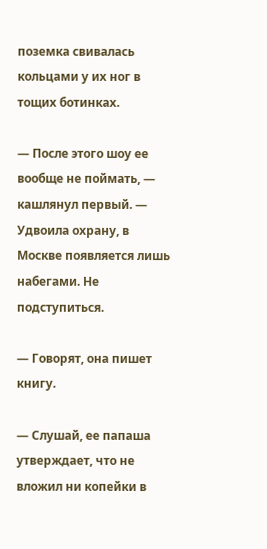поземка свивалась кольцами у их ног в тощих ботинках.

— После этого шоу ее вообще не поймать, — кашлянул первый. — Удвоила охрану, в Москве появляется лишь набегами. Не подступиться.

— Говорят, она пишет книгу.

— Слушай, ее папаша утверждает, что не вложил ни копейки в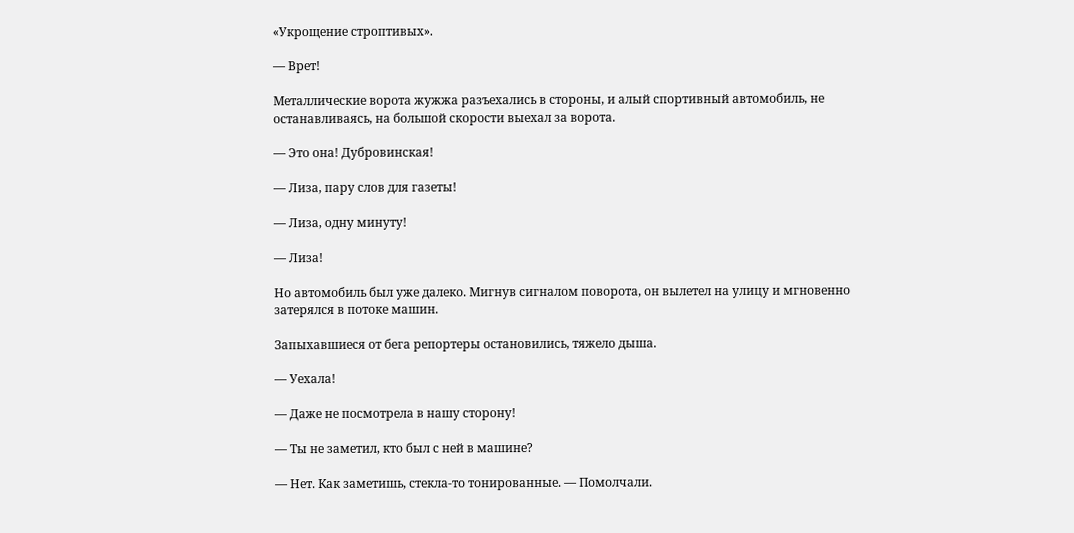«Укрощение строптивых».

— Врет!

Металлические ворота жужжа разъехались в стороны, и алый спортивный автомобиль, не останавливаясь, на большой скорости выехал за ворота.

— Это она! Дубровинская!

— Лиза, пару слов для газеты!

— Лиза, одну минуту!

— Лиза!

Но автомобиль был уже далеко. Мигнув сигналом поворота, он вылетел на улицу и мгновенно затерялся в потоке машин.

Запыхавшиеся от бега репортеры остановились, тяжело дыша.

— Уехала!

— Даже не посмотрела в нашу сторону!

— Ты не заметил, кто был с ней в машине?

— Нет. Как заметишь, стекла-то тонированные. — Помолчали.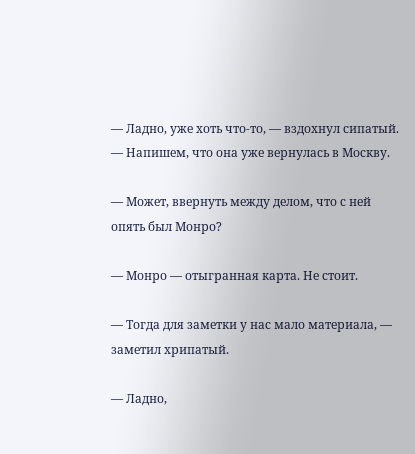— Ладно, уже хоть что-то, — вздохнул сипатый. — Напишем, что она уже вернулась в Москву.

— Может, ввернуть между делом, что с ней опять был Монро?

— Монро — отыгранная карта. Не стоит.

— Тогда для заметки у нас мало материала, — заметил хрипатый.

— Ладно,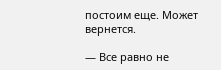постоим еще. Может вернется.

— Все равно не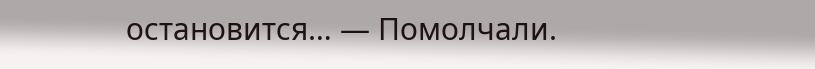остановится… — Помолчали.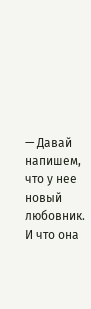— Давай напишем, что у нее новый любовник. И что она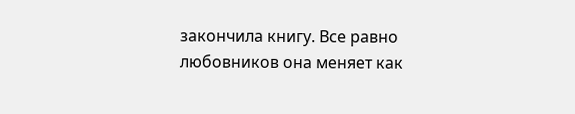закончила книгу. Все равно любовников она меняет как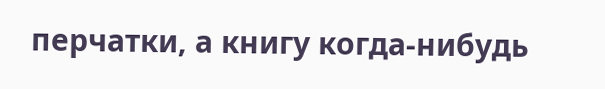перчатки, а книгу когда-нибудь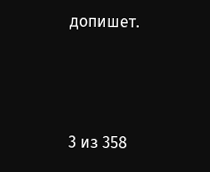допишет.



3 из 358